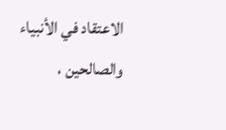الاعتقاد في الأنبياء والصالحين ،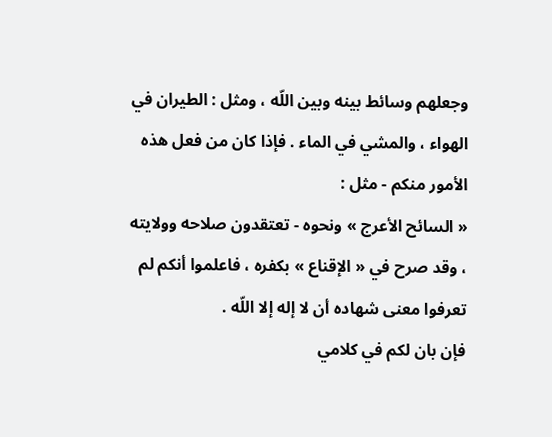وجعلهم وسائط بينه وبين اللّه ، ومثل : الطيران في الهواء ، والمشي في الماء . فإذا كان من فعل هذه الأمور منكم - مثل :
« السائح الأعرج » ونحوه - تعتقدون صلاحه وولايته ، وقد صرح في « الإقناع » بكفره ، فاعلموا أنكم لم تعرفوا معنى شهاده أن لا إله إلا اللّه .
فإن بان لكم في كلامي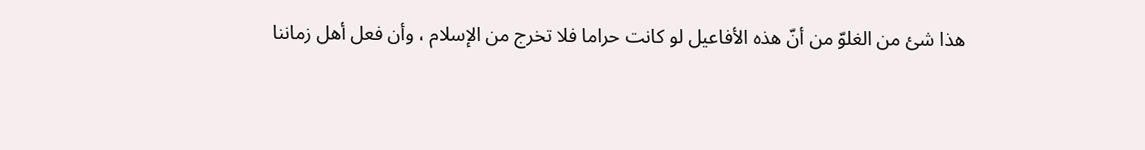هذا شئ من الغلوّ من أنّ هذه الأفاعيل لو كانت حراما فلا تخرج من الإسلام ، وأن فعل أهل زماننا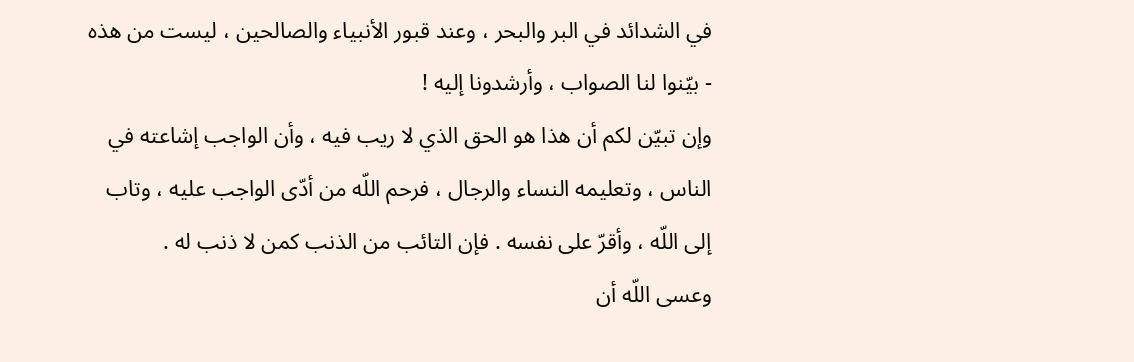في الشدائد في البر والبحر ، وعند قبور الأنبياء والصالحين ، ليست من هذه - بيّنوا لنا الصواب ، وأرشدونا إليه !
وإن تبيّن لكم أن هذا هو الحق الذي لا ريب فيه ، وأن الواجب إشاعته في الناس ، وتعليمه النساء والرجال ، فرحم اللّه من أدّى الواجب عليه ، وتاب إلى اللّه ، وأقرّ على نفسه . فإن التائب من الذنب كمن لا ذنب له .
وعسى اللّه أن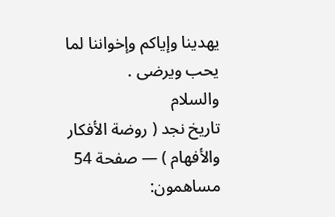يهدينا وإياكم وإخواننا لما يحب ويرضى .
والسلام
تاريخ نجد ( روضة الأفكار والأفهام ) — صفحة 54
مساهمون: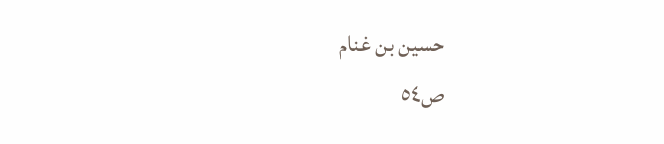حسين بن غنام
ص٥٤